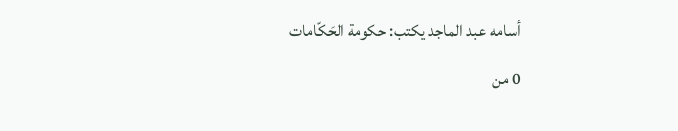أسامه عبد الماجد يكتب: حكومة الحَكّامات

0 من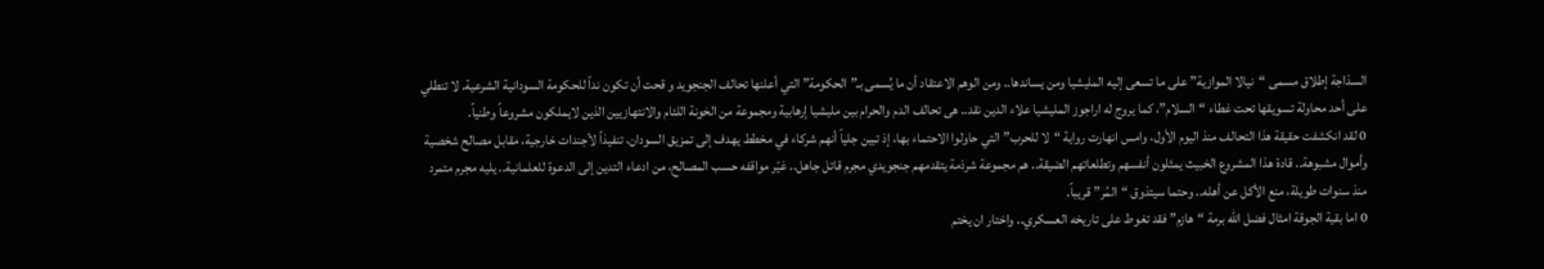السذاجة إطلاق مسمى “نيالا الموازية” على ما تسعى إليه المليشيا ومن يساندها.. ومن الوهم الاعتقاد أن ما يُسمى بـ”الحكومة” التي أعلنها تحالف الجنجويد و قحت أن تكون نداً للحكومة السودانية الشرعية. لا تنطلي على أحد محاولة تسويقها تحت غطاء “السلام”، كما يروج له اراجوز المليشيا علاء الدين نقد.. هى تحالف الدم والحرام بين مليشيا إرهابية ومجموعة من الخونة اللئام والانتهازيين الذين لايملكون مشروعاً وطنياً.
0 لقد انكشفت حقيقة هذا التحالف منذ اليوم الأول، وامس انهارت رواية “لا للحرب” التي حاولوا الاحتماء بها، إذ تبين جلياً أنهم شركاء في مخطط يهدف إلى تمزيق السودان، تنفيذاً لأجندات خارجية، مقابل مصالح شخصية وأموال مشبوهة.. قادة هذا المشروع الخبيث يمثلون أنفسهم وتطلعاتهم الضيقة.. هم مجموعة شرذمة يتقدمهم جنجويدي مجرم قاتل جاهل.. غيّر مواقفه حسب المصالح، من ادعاء التدين إلى الدعوة للعلمانية.. يليه مجرم متمرد منذ سنوات طويلة، منع الأكل عن أهله.. وحتما سيتذوق “المُر” قريباً.
0 اما بقية الجوقة امثال فضل الله برمة “هازم” فقد تغوط على تاريخه العسكري.. واختار ان يختم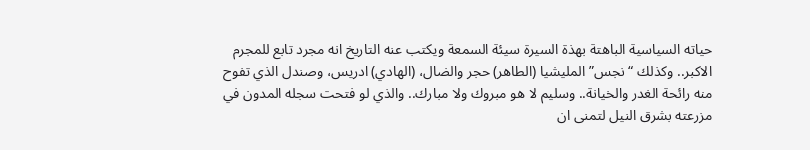حياته السياسية الباهتة بهذة السيرة سيئة السمعة ويكتب عنه التاريخ انه مجرد تابع للمجرم الاكبر.. وكذلك “نجس” المليشيا (الطاهر) حجر والضال، (الهادي) ادريس، وصندل الذي تفوح منه رائحة الغدر والخيانة.. وسليم لا هو مبروك ولا مبارك.. والذي لو فتحت سجله المدون في مزرعته بشرق النيل لتمنى ان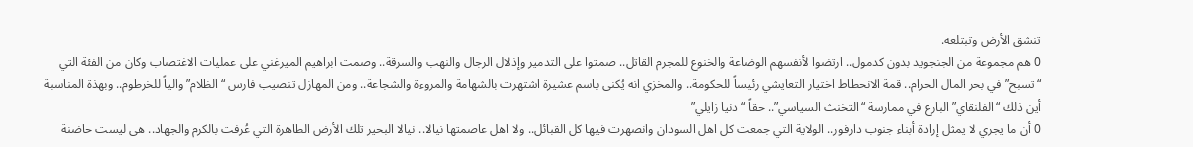تنشق الأرض وتبتلعه.
0 هم مجموعة من الجنجويد بدون كدمول.. ارتضوا لأنفسهم الوضاعة والخنوع للمجرم القاتل.. صمتوا على التدمير وإذلال الرجال والنهب والسرقة.. وصمت ابراهيم الميرغني على عمليات الاغتصاب وكان من الفئة التي “تسبح” في بحر المال الحرام.. قمة الانحطاط اختيار التعايشي رئيساً للحكومة.. والمخزي انه يُكنى باسم عشيرة اشتهرت بالشهامة والمروءة والشجاعة.. ومن المهازل تنصيب فارس “الظلام” والياً للخرطوم.. وبهذة المناسبة أين ذلك “الفلنقاي” البارع في ممارسة “التخنث السياسي”.. حقاً “دنيا زايلي”
0 أن ما يجري لا يمثل إرادة أبناء جنوب دارفور.. الولاية التي جمعت كل اهل السودان وانصهرت فيها كل القبائل.. ولا اهل عاصمتها نيالا.. نيالا البحير تلك الأرض الطاهرة التي عُرفت بالكرم والجهاد.. هى ليست حاضنة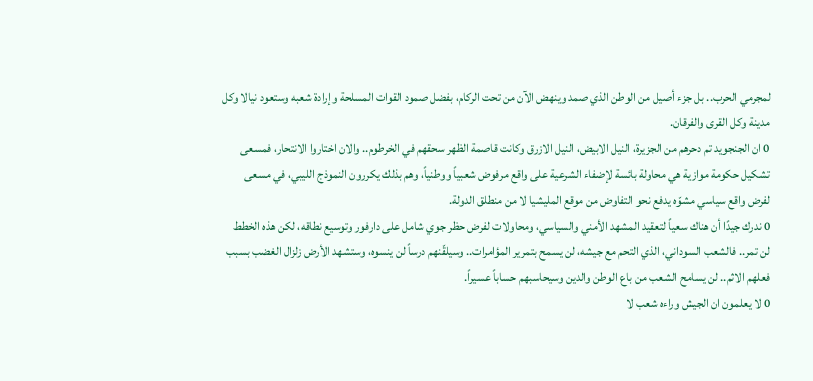لمجرمي الحرب.. بل جزء أصيل من الوطن الذي صمد وينهض الآن من تحت الركام، بفضل صمود القوات المسلحة وإرادة شعبه وستعود نيالا وكل مدينة وكل القرى والفرقان.
0 ان الجنجويد تم دحرهم من الجزيرة، النيل الابيض، النيل الازرق وكانت قاصمة الظهر سحقهم في الخرطوم.. والان اختاروا الانتحار، فمسعى تشكيل حكومة موازية هي محاولة بائسة لإضفاء الشرعية على واقع مرفوض شعبياً ووطنياً، وهم بذلك يكررون النموذج الليبي، في مسعى لفرض واقع سياسي مشوّه يدفع نحو التفاوض من موقع المليشيا لا من منطلق الدولة.
0 ندرك جيدًا أن هناك سعياً لتعقيد المشهد الأمني والسياسي، ومحاولات لفرض حظر جوي شامل على دارفور وتوسيع نطاقه، لكن هذه الخطط لن تمر.. فالشعب السوداني، الذي التحم مع جيشه، لن يسمح بتمرير المؤامرات.. وسيلقّنهم درساً لن ينسوه، وستشهد الأرض زلزال الغضب بسبب فعلهم الاثم.. لن يسامح الشعب من باع الوطن والدين وسيحاسبهم حساباً عسيراً.
0 لا يعلمون ان الجيش وراءه شعب لا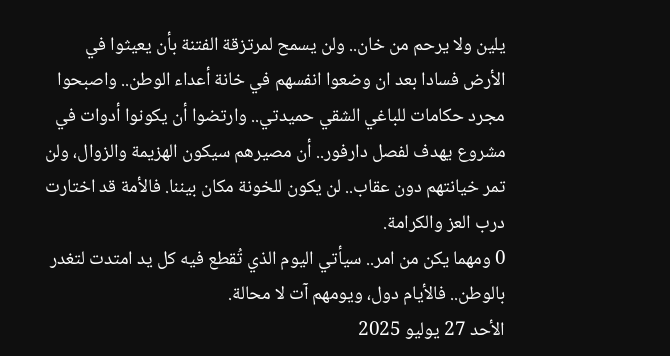يلين ولا يرحم من خان.. ولن يسمح لمرتزقة الفتنة بأن يعيثوا في الأرض فسادا بعد ان وضعوا انفسهم في خانة أعداء الوطن.. واصبحوا مجرد حكامات للباغي الشقي حميدتي.. وارتضوا أن يكونوا أدوات في مشروع يهدف لفصل دارفور.. أن مصيرهم سيكون الهزيمة والزوال، ولن تمر خيانتهم دون عقاب.. لن يكون للخونة مكان بيننا. فالأمة قد اختارت درب العز والكرامة.
0 ومهما يكن من امر.. سيأتي اليوم الذي تُقطع فيه كل يد امتدت لتغدر بالوطن.. فالأيام دول، ويومهم آت لا محالة.
الأحد 27 يوليو 2025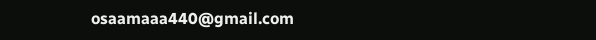osaamaaa440@gmail.com